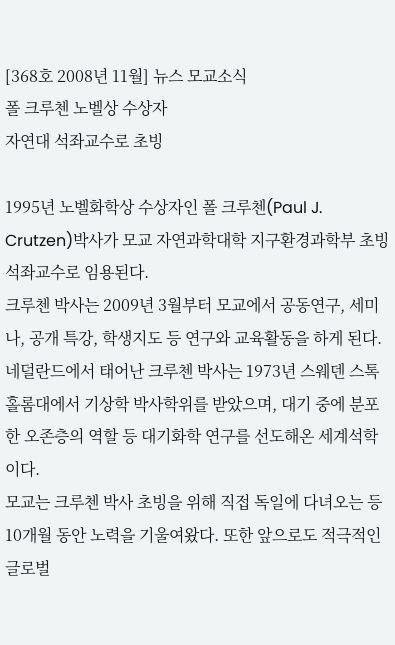[368호 2008년 11월] 뉴스 모교소식
폴 크루첸 노벨상 수상자
자연대 석좌교수로 초빙

1995년 노벨화학상 수상자인 폴 크루첸(Paul J. Crutzen)박사가 모교 자연과학대학 지구환경과학부 초빙석좌교수로 임용된다.
크루첸 박사는 2009년 3월부터 모교에서 공동연구, 세미나, 공개 특강, 학생지도 등 연구와 교육활동을 하게 된다.
네덜란드에서 태어난 크루첸 박사는 1973년 스웨덴 스톡홀롬대에서 기상학 박사학위를 받았으며, 대기 중에 분포한 오존층의 역할 등 대기화학 연구를 선도해온 세계석학이다.
모교는 크루첸 박사 초빙을 위해 직접 독일에 다녀오는 등 10개월 동안 노력을 기울여왔다. 또한 앞으로도 적극적인 글로벌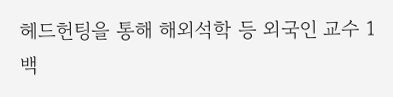헤드헌팅을 통해 해외석학 등 외국인 교수 1백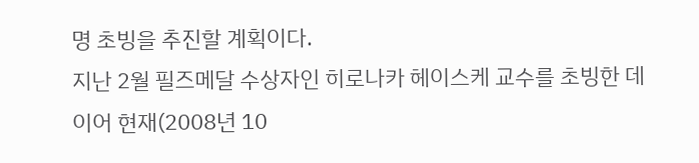명 초빙을 추진할 계획이다.
지난 2월 필즈메달 수상자인 히로나카 헤이스케 교수를 초빙한 데 이어 현재(2008년 10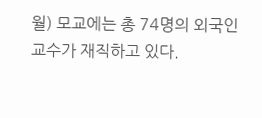월) 모교에는 총 74명의 외국인 교수가 재직하고 있다.